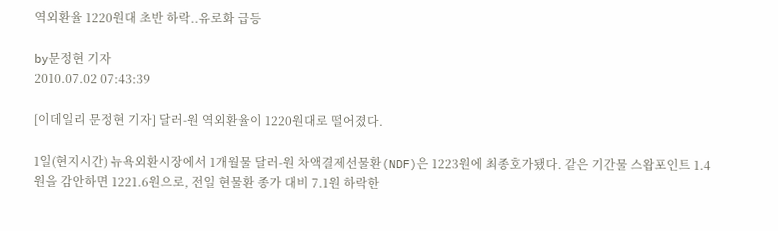역외환율 1220원대 초반 하락..유로화 급등

by문정현 기자
2010.07.02 07:43:39

[이데일리 문정현 기자] 달러-원 역외환율이 1220원대로 떨어졌다.

1일(현지시간) 뉴욕외환시장에서 1개월물 달러-원 차액결제선물환(NDF)은 1223원에 최종호가됐다. 같은 기간물 스왑포인트 1.4원을 감안하면 1221.6원으로, 전일 현물환 종가 대비 7.1원 하락한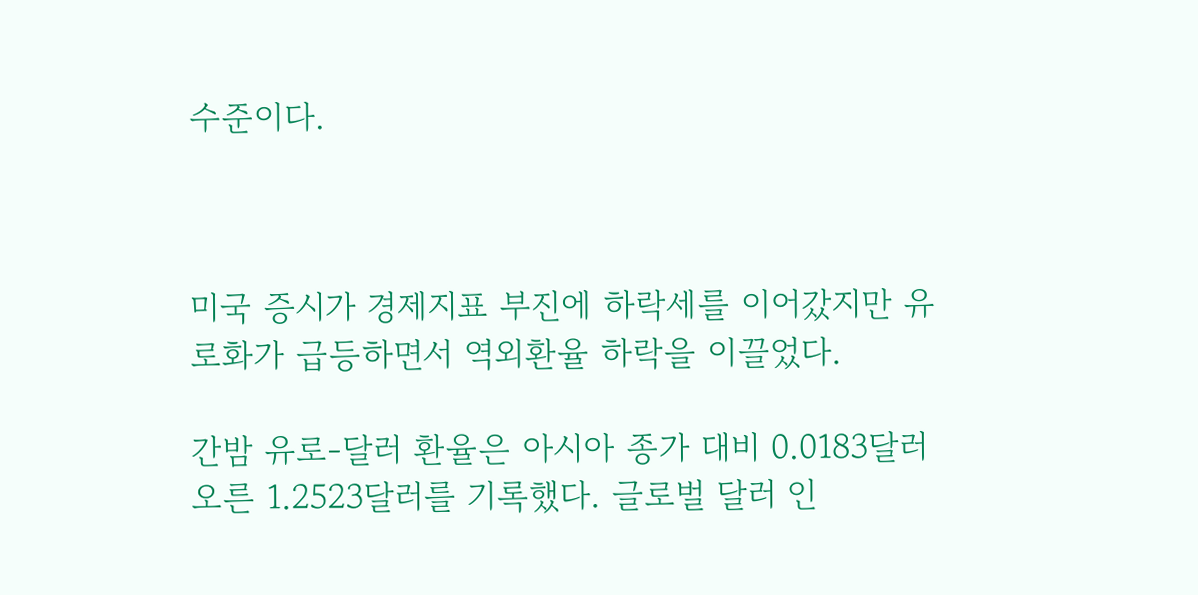수준이다.



미국 증시가 경제지표 부진에 하락세를 이어갔지만 유로화가 급등하면서 역외환율 하락을 이끌었다.

간밤 유로-달러 환율은 아시아 종가 대비 0.0183달러 오른 1.2523달러를 기록했다. 글로벌 달러 인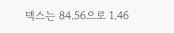덱스는 84.56으로 1.46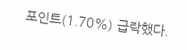포인트(1.70%) 급락했다.